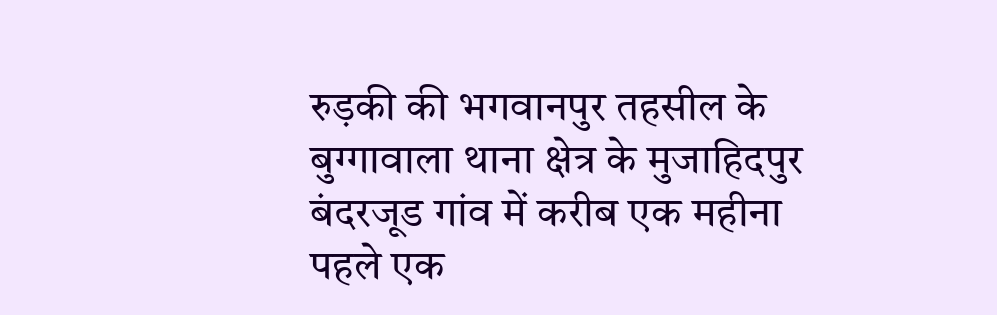रुड़की की भगवानपुर तहसील के बुग्गावाला थाना क्षेत्र के मुजाहिदपुर बंदरजूड गांव में करीब एक महीना पहले एक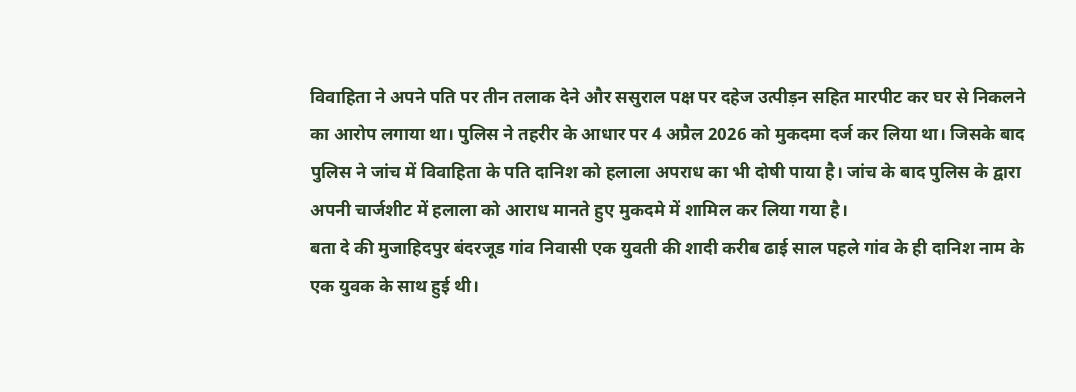विवाहिता ने अपने पति पर तीन तलाक देने और ससुराल पक्ष पर दहेज उत्पीड़न सहित मारपीट कर घर से निकलने का आरोप लगाया था। पुलिस ने तहरीर के आधार पर 4 अप्रैल 2026 को मुकदमा दर्ज कर लिया था। जिसके बाद पुलिस ने जांच में विवाहिता के पति दानिश को हलाला अपराध का भी दोषी पाया है। जांच के बाद पुलिस के द्वारा अपनी चार्जशीट में हलाला को आराध मानते हुए मुकदमे में शामिल कर लिया गया है।
बता दे की मुजाहिदपुर बंदरजूड गांव निवासी एक युवती की शादी करीब ढाई साल पहले गांव के ही दानिश नाम के एक युवक के साथ हुई थी।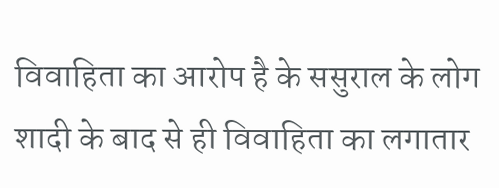विवाहिता का आरोप है के ससुराल के लोग शादी के बाद से ही विवाहिता का लगातार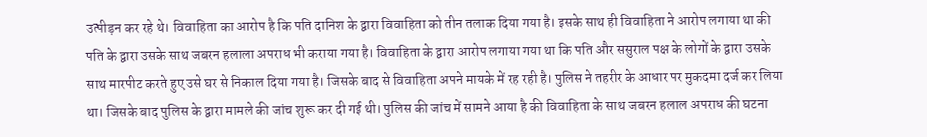उत्पीड़न कर रहे थे। विवाहिता का आरोप है कि पति दानिश के द्वारा विवाहिता को तीन तलाक दिया गया है। इसके साथ ही विवाहिता ने आरोप लगाया था की पति के द्वारा उसके साथ जबरन हलाला अपराध भी कराया गया है। विवाहिता के द्वारा आरोप लगाया गया था कि पति और ससुराल पक्ष के लोगों के द्वारा उसके साथ मारपीट करते हुए उसे घर से निकाल दिया गया है। जिसके बाद से विवाहिता अपने मायके में रह रही है। पुलिस ने तहरीर के आधार पर मुकदमा दर्ज कर लिया था। जिसके बाद पुलिस के द्वारा मामले की जांच शुरू कर दी गई थी। पुलिस की जांच में सामने आया है की विवाहिता के साथ जबरन हलाल अपराध की घटना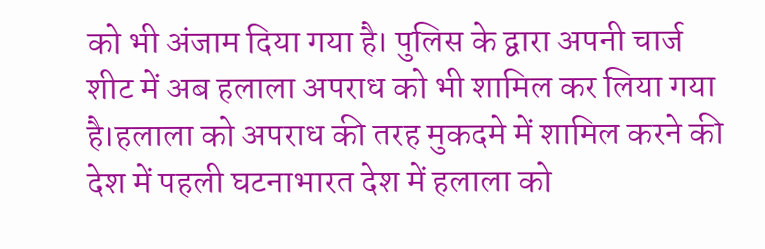को भी अंजाम दिया गया है। पुलिस के द्वारा अपनी चार्ज शीट में अब हलाला अपराध को भी शामिल कर लिया गया है।हलाला को अपराध की तरह मुकदमे में शामिल करने की देश में पहली घटनाभारत देश में हलाला को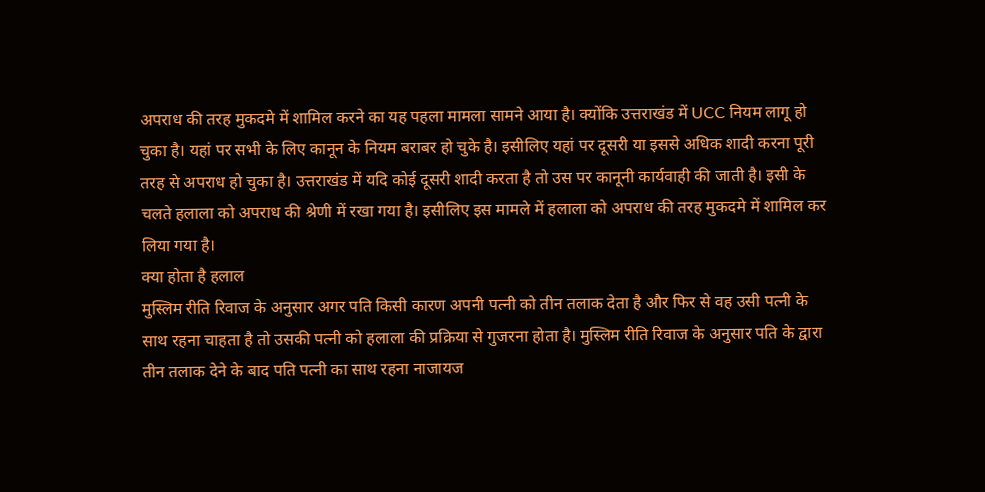अपराध की तरह मुकदमे में शामिल करने का यह पहला मामला सामने आया है। क्योंकि उत्तराखंड में UCC नियम लागू हो चुका है। यहां पर सभी के लिए कानून के नियम बराबर हो चुके है। इसीलिए यहां पर दूसरी या इससे अधिक शादी करना पूरी तरह से अपराध हो चुका है। उत्तराखंड में यदि कोई दूसरी शादी करता है तो उस पर कानूनी कार्यवाही की जाती है। इसी के चलते हलाला को अपराध की श्रेणी में रखा गया है। इसीलिए इस मामले में हलाला को अपराध की तरह मुकदमे में शामिल कर लिया गया है।
क्या होता है हलाल
मुस्लिम रीति रिवाज के अनुसार अगर पति किसी कारण अपनी पत्नी को तीन तलाक देता है और फिर से वह उसी पत्नी के साथ रहना चाहता है तो उसकी पत्नी को हलाला की प्रक्रिया से गुजरना होता है। मुस्लिम रीति रिवाज के अनुसार पति के द्वारा तीन तलाक देने के बाद पति पत्नी का साथ रहना नाजायज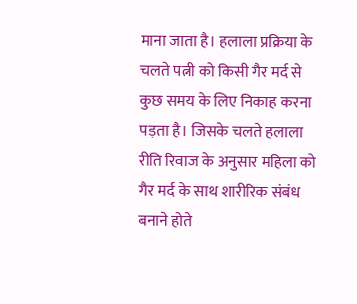माना जाता है। हलाला प्रक्रिया के चलते पत्नी को किसी गैर मर्द से कुछ समय के लिए निकाह करना पड़ता है। जिसके चलते हलाला रीति रिवाज के अनुसार महिला को गैर मर्द के साथ शारीरिक संबंध बनाने होते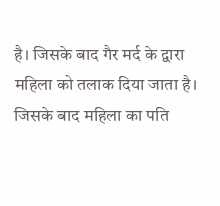है। जिसके बाद गैर मर्द के द्वारा महिला को तलाक दिया जाता है। जिसके बाद महिला का पति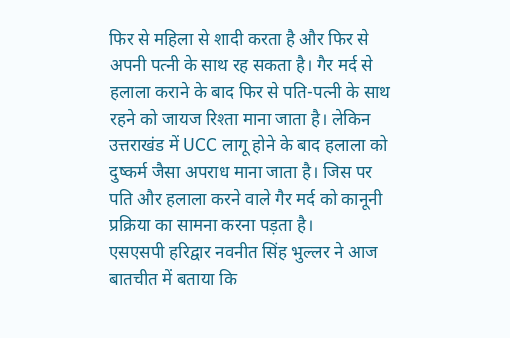फिर से महिला से शादी करता है और फिर से अपनी पत्नी के साथ रह सकता है। गैर मर्द से हलाला कराने के बाद फिर से पति-पत्नी के साथ रहने को जायज रिश्ता माना जाता है। लेकिन उत्तराखंड में UCC लागू होने के बाद हलाला को दुष्कर्म जैसा अपराध माना जाता है। जिस पर पति और हलाला करने वाले गैर मर्द को कानूनी प्रक्रिया का सामना करना पड़ता है।
एसएसपी हरिद्वार नवनीत सिंह भुल्लर ने आज बातचीत में बताया कि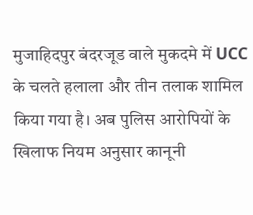मुजाहिदपुर बंदरजूड वाले मुकदमे में UCC के चलते हलाला और तीन तलाक शामिल किया गया है। अब पुलिस आरोपियों के खिलाफ नियम अनुसार कानूनी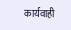कार्यवाही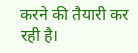करने की तैयारी कर रही है।